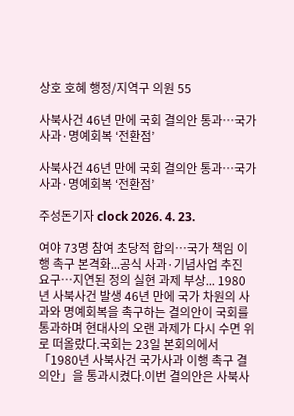상호 호혜 행정/지역구 의원 55

사북사건 46년 만에 국회 결의안 통과…국가 사과·명예회복 ‘전환점’

사북사건 46년 만에 국회 결의안 통과…국가 사과·명예회복 ‘전환점’

주성돈기자 clock 2026. 4. 23.

여야 73명 참여 초당적 합의…국가 책임 이행 촉구 본격화...공식 사과·기념사업 추진 요구…지연된 정의 실현 과제 부상... 1980년 사북사건 발생 46년 만에 국가 차원의 사과와 명예회복을 촉구하는 결의안이 국회를 통과하며 현대사의 오랜 과제가 다시 수면 위로 떠올랐다.국회는 23일 본회의에서 「1980년 사북사건 국가사과 이행 촉구 결의안」을 통과시켰다.이번 결의안은 사북사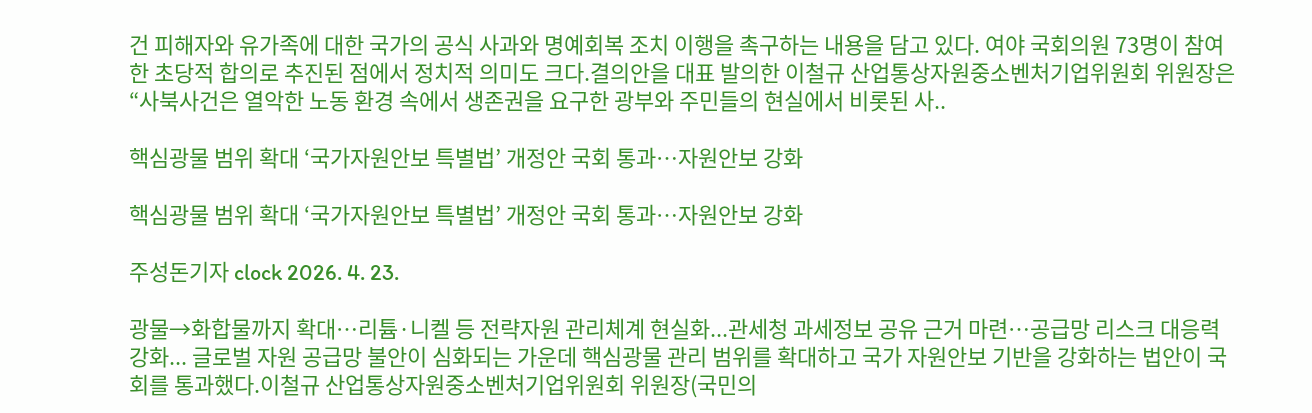건 피해자와 유가족에 대한 국가의 공식 사과와 명예회복 조치 이행을 촉구하는 내용을 담고 있다. 여야 국회의원 73명이 참여한 초당적 합의로 추진된 점에서 정치적 의미도 크다.결의안을 대표 발의한 이철규 산업통상자원중소벤처기업위원회 위원장은 “사북사건은 열악한 노동 환경 속에서 생존권을 요구한 광부와 주민들의 현실에서 비롯된 사..

핵심광물 범위 확대 ‘국가자원안보 특별법’ 개정안 국회 통과…자원안보 강화

핵심광물 범위 확대 ‘국가자원안보 특별법’ 개정안 국회 통과…자원안보 강화

주성돈기자 clock 2026. 4. 23.

광물→화합물까지 확대…리튬·니켈 등 전략자원 관리체계 현실화...관세청 과세정보 공유 근거 마련…공급망 리스크 대응력 강화... 글로벌 자원 공급망 불안이 심화되는 가운데 핵심광물 관리 범위를 확대하고 국가 자원안보 기반을 강화하는 법안이 국회를 통과했다.이철규 산업통상자원중소벤처기업위원회 위원장(국민의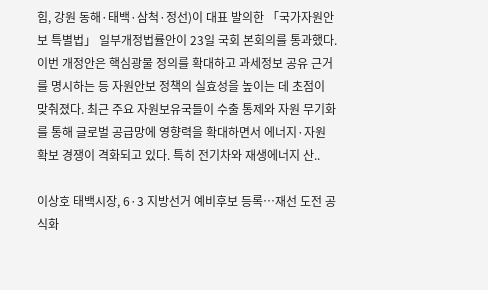힘, 강원 동해·태백·삼척·정선)이 대표 발의한 「국가자원안보 특별법」 일부개정법률안이 23일 국회 본회의를 통과했다. 이번 개정안은 핵심광물 정의를 확대하고 과세정보 공유 근거를 명시하는 등 자원안보 정책의 실효성을 높이는 데 초점이 맞춰졌다. 최근 주요 자원보유국들이 수출 통제와 자원 무기화를 통해 글로벌 공급망에 영향력을 확대하면서 에너지·자원 확보 경쟁이 격화되고 있다. 특히 전기차와 재생에너지 산..

이상호 태백시장, 6·3 지방선거 예비후보 등록…재선 도전 공식화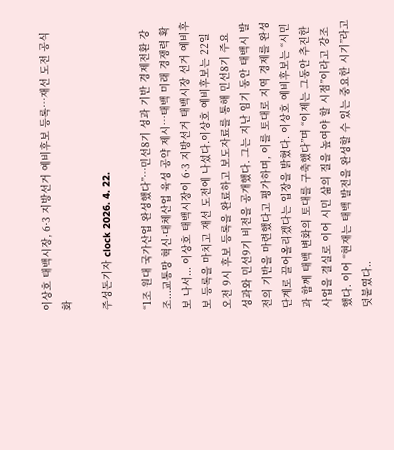이상호 태백시장, 6·3 지방선거 예비후보 등록…재선 도전 공식화

주성돈기자 clock 2026. 4. 22.

“1조 원대 국가산업 완성했다”…민선8기 성과 기반 경제전환 강조...교통망 혁신·대체산업 육성 공약 제시…태백 미래 경쟁력 확보 나서... 이상호 태백시장이 6·3 지방선거 태백시장 선거 예비후보 등록을 마치고 재선 도전에 나섰다.이상호 예비후보는 22일 오전 9시 후보 등록을 완료하고 보도자료를 통해 민선8기 주요 성과와 민선9기 비전을 공개했다. 그는 지난 임기 동안 태백시 발전의 기반을 마련했다고 평가하며, 이를 토대로 지역 경제를 완성 단계로 끌어올리겠다는 입장을 밝혔다. 이상호 예비후보는 “시민과 함께 태백 변화의 토대를 구축했다”며 “이제는 그동안 추진한 사업을 결실로 이어 시민 삶의 질을 높여야 할 시점”이라고 강조했다. 이어 “현재는 태백 발전을 완성할 수 있는 중요한 시기”라고 덧붙였다..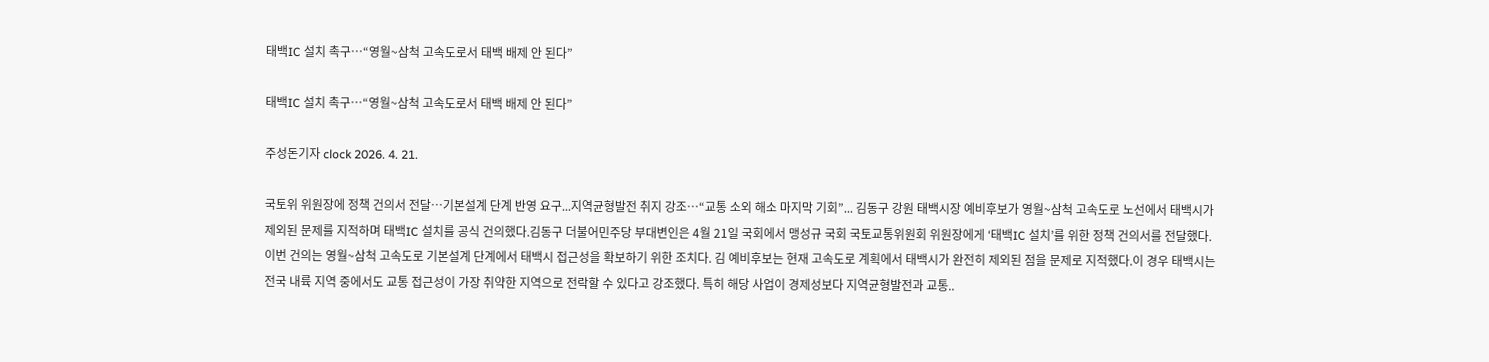태백IC 설치 촉구…“영월~삼척 고속도로서 태백 배제 안 된다”

태백IC 설치 촉구…“영월~삼척 고속도로서 태백 배제 안 된다”

주성돈기자 clock 2026. 4. 21.

국토위 위원장에 정책 건의서 전달…기본설계 단계 반영 요구...지역균형발전 취지 강조…“교통 소외 해소 마지막 기회”... 김동구 강원 태백시장 예비후보가 영월~삼척 고속도로 노선에서 태백시가 제외된 문제를 지적하며 태백IC 설치를 공식 건의했다.김동구 더불어민주당 부대변인은 4월 21일 국회에서 맹성규 국회 국토교통위원회 위원장에게 ‘태백IC 설치’를 위한 정책 건의서를 전달했다. 이번 건의는 영월~삼척 고속도로 기본설계 단계에서 태백시 접근성을 확보하기 위한 조치다. 김 예비후보는 현재 고속도로 계획에서 태백시가 완전히 제외된 점을 문제로 지적했다.이 경우 태백시는 전국 내륙 지역 중에서도 교통 접근성이 가장 취약한 지역으로 전락할 수 있다고 강조했다. 특히 해당 사업이 경제성보다 지역균형발전과 교통..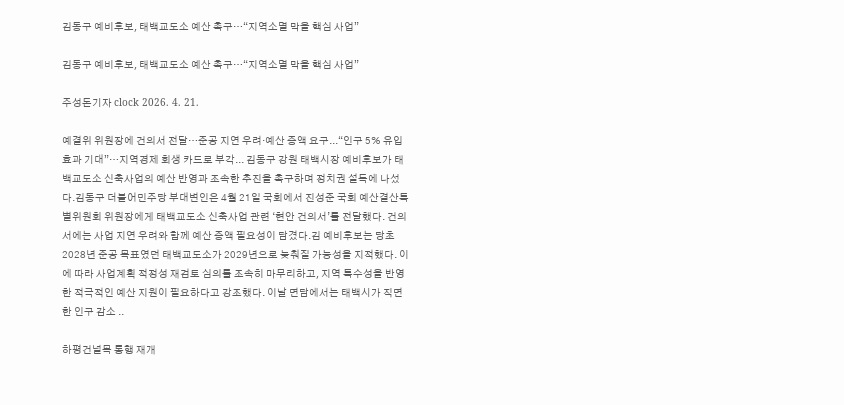김동구 예비후보, 태백교도소 예산 촉구…“지역소멸 막을 핵심 사업”

김동구 예비후보, 태백교도소 예산 촉구…“지역소멸 막을 핵심 사업”

주성돈기자 clock 2026. 4. 21.

예결위 위원장에 건의서 전달…준공 지연 우려·예산 증액 요구...“인구 5% 유입 효과 기대”…지역경제 회생 카드로 부각... 김동구 강원 태백시장 예비후보가 태백교도소 신축사업의 예산 반영과 조속한 추진을 촉구하며 정치권 설득에 나섰다.김동구 더불어민주당 부대변인은 4월 21일 국회에서 진성준 국회 예산결산특별위원회 위원장에게 태백교도소 신축사업 관련 ‘현안 건의서’를 전달했다. 건의서에는 사업 지연 우려와 함께 예산 증액 필요성이 담겼다.김 예비후보는 당초 2028년 준공 목표였던 태백교도소가 2029년으로 늦춰질 가능성을 지적했다. 이에 따라 사업계획 적정성 재검토 심의를 조속히 마무리하고, 지역 특수성을 반영한 적극적인 예산 지원이 필요하다고 강조했다. 이날 면담에서는 태백시가 직면한 인구 감소 ..

하평건널목 통행 재개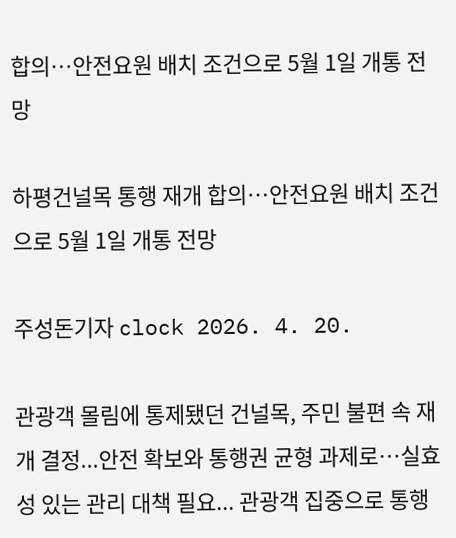합의…안전요원 배치 조건으로 5월 1일 개통 전망

하평건널목 통행 재개 합의…안전요원 배치 조건으로 5월 1일 개통 전망

주성돈기자 clock 2026. 4. 20.

관광객 몰림에 통제됐던 건널목, 주민 불편 속 재개 결정...안전 확보와 통행권 균형 과제로…실효성 있는 관리 대책 필요... 관광객 집중으로 통행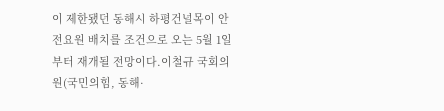이 제한됐던 동해시 하평건널목이 안전요원 배치를 조건으로 오는 5월 1일부터 재개될 전망이다.이철규 국회의원(국민의힘, 동해·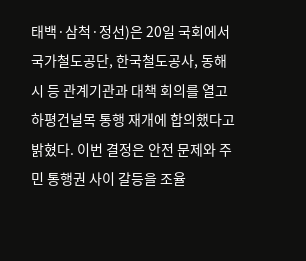태백·삼척·정선)은 20일 국회에서 국가철도공단, 한국철도공사, 동해시 등 관계기관과 대책 회의를 열고 하평건널목 통행 재개에 합의했다고 밝혔다. 이번 결정은 안전 문제와 주민 통행권 사이 갈등을 조율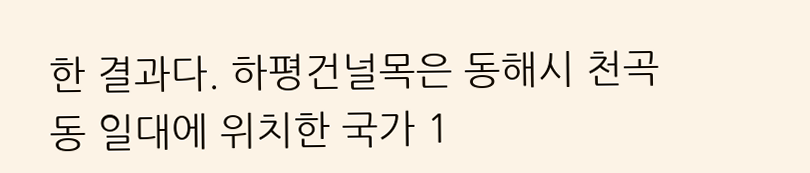한 결과다. 하평건널목은 동해시 천곡동 일대에 위치한 국가 1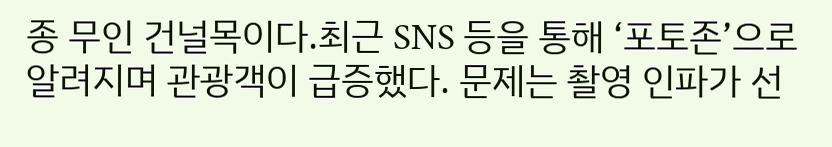종 무인 건널목이다.최근 SNS 등을 통해 ‘포토존’으로 알려지며 관광객이 급증했다. 문제는 촬영 인파가 선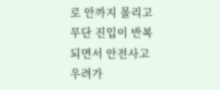로 안까지 몰리고 무단 진입이 반복되면서 안전사고 우려가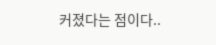커졌다는 점이다..